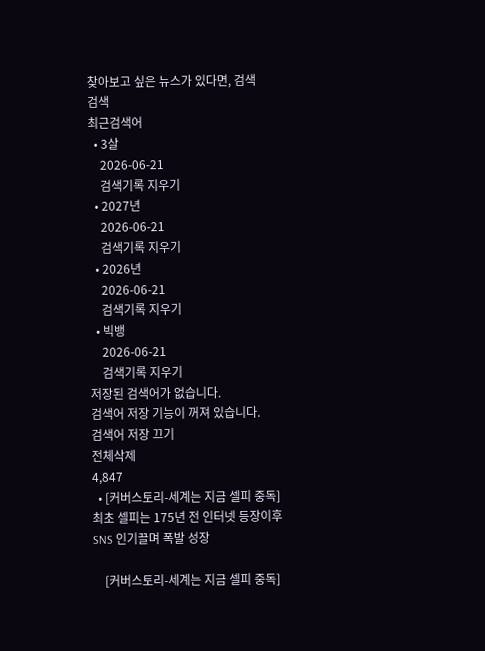찾아보고 싶은 뉴스가 있다면, 검색
검색
최근검색어
  • 3살
    2026-06-21
    검색기록 지우기
  • 2027년
    2026-06-21
    검색기록 지우기
  • 2026년
    2026-06-21
    검색기록 지우기
  • 빅뱅
    2026-06-21
    검색기록 지우기
저장된 검색어가 없습니다.
검색어 저장 기능이 꺼져 있습니다.
검색어 저장 끄기
전체삭제
4,847
  • [커버스토리-세계는 지금 셀피 중독] 최초 셀피는 175년 전 인터넷 등장이후 SNS 인기끌며 폭발 성장

    [커버스토리-세계는 지금 셀피 중독]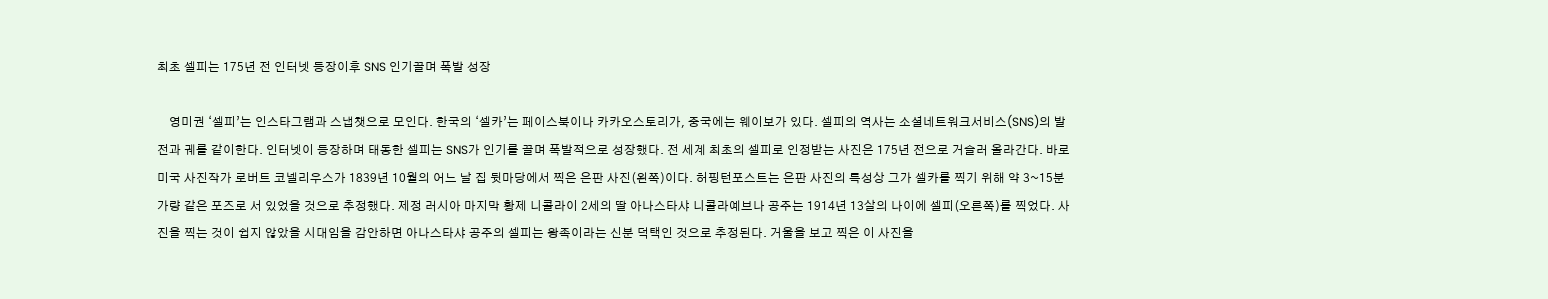최초 셀피는 175년 전 인터넷 등장이후 SNS 인기끌며 폭발 성장

    영미권 ‘셀피’는 인스타그램과 스냅챗으로 모인다. 한국의 ‘셀카’는 페이스북이나 카카오스토리가, 중국에는 웨이보가 있다. 셀피의 역사는 소셜네트워크서비스(SNS)의 발전과 궤를 같이한다. 인터넷이 등장하며 태동한 셀피는 SNS가 인기를 끌며 폭발적으로 성장했다. 전 세계 최초의 셀피로 인정받는 사진은 175년 전으로 거슬러 올라간다. 바로 미국 사진작가 로버트 코넬리우스가 1839년 10월의 어느 날 집 뒷마당에서 찍은 은판 사진(왼쪽)이다. 허핑턴포스트는 은판 사진의 특성상 그가 셀카를 찍기 위해 약 3~15분가량 같은 포즈로 서 있었을 것으로 추정했다. 제정 러시아 마지막 황제 니콜라이 2세의 딸 아나스타샤 니콜라예브나 공주는 1914년 13살의 나이에 셀피(오른쪽)를 찍었다. 사진을 찍는 것이 쉽지 않았을 시대임을 감안하면 아나스타샤 공주의 셀피는 왕족이라는 신분 덕택인 것으로 추정된다. 거울을 보고 찍은 이 사진을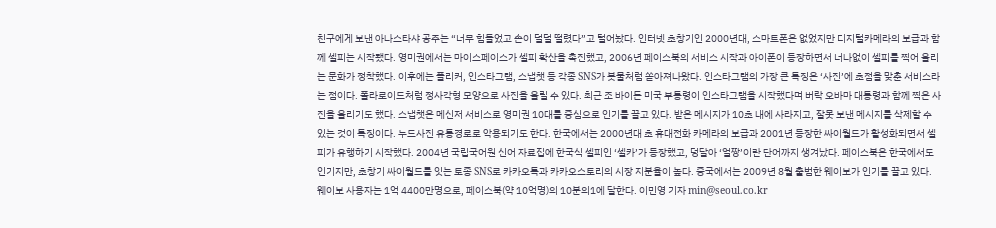친구에게 보낸 아나스타샤 공주는 “너무 힘들었고 손이 덜덜 떨렸다”고 털어놨다. 인터넷 초창기인 2000년대, 스마트폰은 없었지만 디지털카메라의 보급과 함께 셀피는 시작됐다. 영미권에서는 마이스페이스가 셀피 확산을 촉진했고, 2006년 페이스북의 서비스 시작과 아이폰이 등장하면서 너나없이 셀피를 찍어 올리는 문화가 정착했다. 이후에는 플리커, 인스타그램, 스냅챗 등 각종 SNS가 봇물처럼 쏟아져나왔다. 인스타그램의 가장 큰 특징은 ‘사진’에 초점을 맞춘 서비스라는 점이다. 폴라로이드처럼 정사각형 모양으로 사진을 올릴 수 있다. 최근 조 바이든 미국 부통령이 인스타그램을 시작했다며 버락 오바마 대통령과 함께 찍은 사진을 올리기도 했다. 스냅챗은 메신저 서비스로 영미권 10대를 중심으로 인기를 끌고 있다. 받은 메시지가 10초 내에 사라지고, 잘못 보낸 메시지를 삭제할 수 있는 것이 특징이다. 누드사진 유통경로로 악용되기도 한다. 한국에서는 2000년대 초 휴대전화 카메라의 보급과 2001년 등장한 싸이월드가 활성화되면서 셀피가 유행하기 시작했다. 2004년 국립국어원 신어 자료집에 한국식 셀피인 ‘셀카’가 등장했고, 덩달아 ‘얼짱’이란 단어까지 생겨났다. 페이스북은 한국에서도 인기지만, 초창기 싸이월드를 잇는 토종 SNS로 카카오톡과 카카오스토리의 시장 지분율이 높다. 중국에서는 2009년 8월 출범한 웨이보가 인기를 끌고 있다. 웨이보 사용자는 1억 4400만명으로, 페이스북(약 10억명)의 10분의1에 달한다. 이민영 기자 min@seoul.co.kr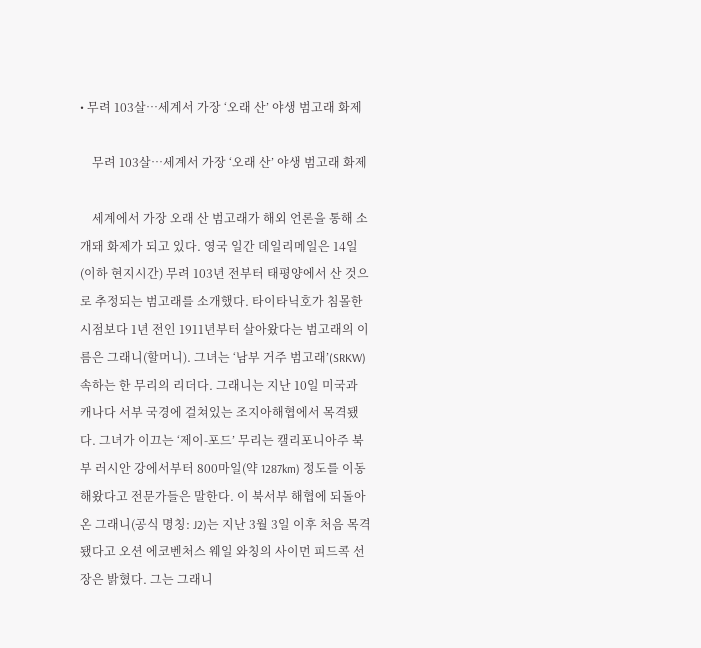• 무려 103살…세계서 가장 ‘오래 산’ 야생 범고래 화제

    무려 103살…세계서 가장 ‘오래 산’ 야생 범고래 화제

    세계에서 가장 오래 산 범고래가 해외 언론을 통해 소개돼 화제가 되고 있다. 영국 일간 데일리메일은 14일(이하 현지시간) 무려 103년 전부터 태평양에서 산 것으로 추정되는 범고래를 소개했다. 타이타닉호가 침몰한 시점보다 1년 전인 1911년부터 살아왔다는 범고래의 이름은 그래니(할머니). 그녀는 ‘남부 거주 범고래’(SRKW) 속하는 한 무리의 리더다. 그래니는 지난 10일 미국과 캐나다 서부 국경에 걸쳐있는 조지아해협에서 목격됐다. 그녀가 이끄는 ‘제이-포드’ 무리는 캘리포니아주 북부 러시안 강에서부터 800마일(약 1287km) 정도를 이동해왔다고 전문가들은 말한다. 이 북서부 해협에 되돌아온 그래니(공식 명칭: J2)는 지난 3월 3일 이후 처음 목격됐다고 오션 에코벤처스 웨일 와칭의 사이먼 피드콕 선장은 밝혔다. 그는 그래니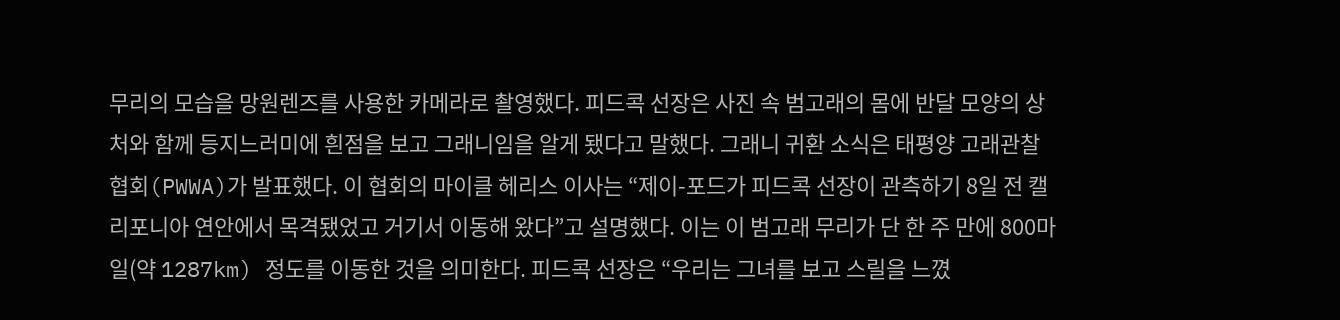무리의 모습을 망원렌즈를 사용한 카메라로 촬영했다. 피드콕 선장은 사진 속 범고래의 몸에 반달 모양의 상처와 함께 등지느러미에 흰점을 보고 그래니임을 알게 됐다고 말했다. 그래니 귀환 소식은 태평양 고래관찰협회(PWWA)가 발표했다. 이 협회의 마이클 헤리스 이사는 “제이-포드가 피드콕 선장이 관측하기 8일 전 캘리포니아 연안에서 목격됐었고 거기서 이동해 왔다”고 설명했다. 이는 이 범고래 무리가 단 한 주 만에 800마일(약 1287km) 정도를 이동한 것을 의미한다. 피드콕 선장은 “우리는 그녀를 보고 스릴을 느꼈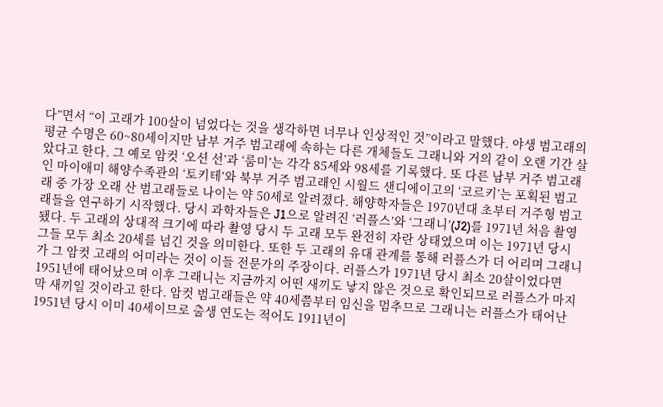다”면서 “이 고래가 100살이 넘었다는 것을 생각하면 너무나 인상적인 것”이라고 말했다. 야생 범고래의 평균 수명은 60~80세이지만 남부 거주 범고래에 속하는 다른 개체들도 그래니와 거의 같이 오랜 기간 살았다고 한다. 그 예로 암컷 ‘오션 선’과 ‘룸미’는 각각 85세와 98세를 기록했다. 또 다른 남부 거주 범고래인 마이애미 해양수족관의 ‘토키테’와 북부 거주 범고래인 시월드 샌디에이고의 ‘코르키’는 포획된 범고래 중 가장 오래 산 범고래들로 나이는 약 50세로 알려졌다. 해양학자들은 1970년대 초부터 거주형 범고래들을 연구하기 시작했다. 당시 과학자들은 J1으로 알려진 ‘러플스’와 ‘그래니’(J2)를 1971년 처음 촬영됐다. 두 고래의 상대적 크기에 따라 촬영 당시 두 고래 모두 완전히 자란 상태였으며 이는 1971년 당시 그들 모두 최소 20세를 넘긴 것을 의미한다. 또한 두 고래의 유대 관계를 통해 러플스가 더 어리며 그래니가 그 암컷 고래의 어미라는 것이 이들 전문가의 주장이다. 러플스가 1971년 당시 최소 20살이었다면 1951년에 태어났으며 이후 그래니는 지금까지 어떤 새끼도 낳지 않은 것으로 확인되므로 러플스가 마지막 새끼일 것이라고 한다. 암컷 범고래들은 약 40세쯤부터 임신을 멈추므로 그래니는 러플스가 태어난 1951년 당시 이미 40세이므로 출생 연도는 적어도 1911년이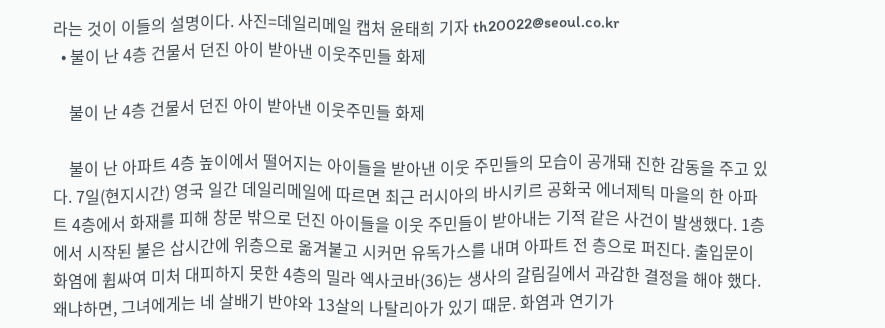라는 것이 이들의 설명이다. 사진=데일리메일 캡처 윤태희 기자 th20022@seoul.co.kr
  • 불이 난 4층 건물서 던진 아이 받아낸 이웃주민들 화제

    불이 난 4층 건물서 던진 아이 받아낸 이웃주민들 화제

    불이 난 아파트 4층 높이에서 떨어지는 아이들을 받아낸 이웃 주민들의 모습이 공개돼 진한 감동을 주고 있다. 7일(현지시간) 영국 일간 데일리메일에 따르면 최근 러시아의 바시키르 공화국 에너제틱 마을의 한 아파트 4층에서 화재를 피해 창문 밖으로 던진 아이들을 이웃 주민들이 받아내는 기적 같은 사건이 발생했다. 1층에서 시작된 불은 삽시간에 위층으로 옮겨붙고 시커먼 유독가스를 내며 아파트 전 층으로 퍼진다. 출입문이 화염에 휩싸여 미처 대피하지 못한 4층의 밀라 엑사코바(36)는 생사의 갈림길에서 과감한 결정을 해야 했다. 왜냐하면, 그녀에게는 네 살배기 반야와 13살의 나탈리아가 있기 때문. 화염과 연기가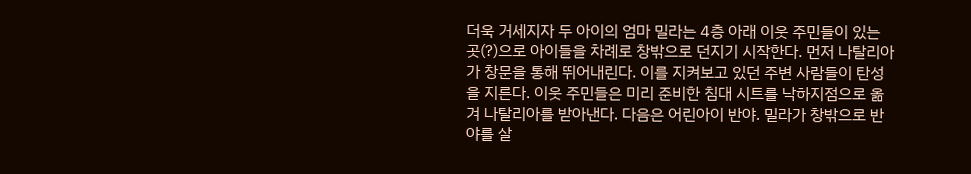더욱 거세지자 두 아이의 엄마 밀라는 4층 아래 이웃 주민들이 있는 곳(?)으로 아이들을 차례로 창밖으로 던지기 시작한다. 먼저 나탈리아가 창문을 통해 뛰어내린다. 이를 지켜보고 있던 주변 사람들이 탄성을 지른다. 이웃 주민들은 미리 준비한 침대 시트를 낙하지점으로 옮겨 나탈리아를 받아낸다. 다음은 어린아이 반야. 밀라가 창밖으로 반야를 살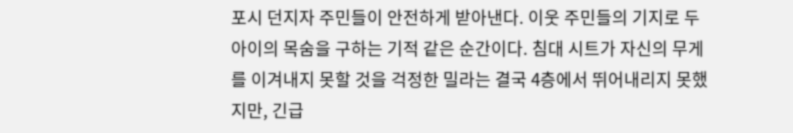포시 던지자 주민들이 안전하게 받아낸다. 이웃 주민들의 기지로 두 아이의 목숨을 구하는 기적 같은 순간이다. 침대 시트가 자신의 무게를 이겨내지 못할 것을 걱정한 밀라는 결국 4층에서 뛰어내리지 못했지만, 긴급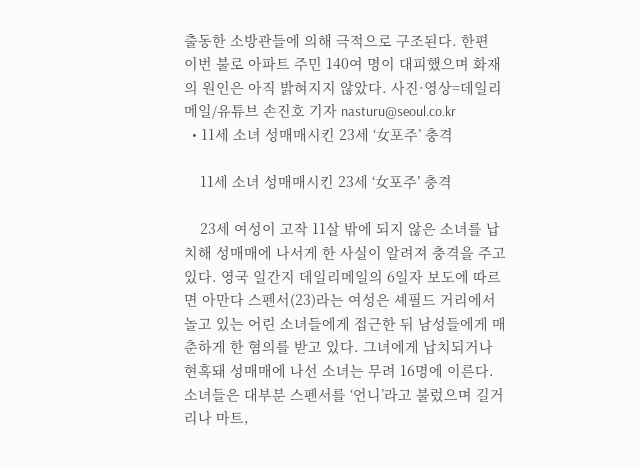출동한 소방관들에 의해 극적으로 구조된다. 한편 이번 불로 아파트 주민 140여 명이 대피했으며 화재의 원인은 아직 밝혀지지 않았다. 사진·영상=데일리메일/유튜브 손진호 기자 nasturu@seoul.co.kr
  • 11세 소녀 성매매시킨 23세 ‘女포주’ 충격

    11세 소녀 성매매시킨 23세 ‘女포주’ 충격

    23세 여성이 고작 11살 밖에 되지 않은 소녀를 납치해 성매매에 나서게 한 사실이 알려져 충격을 주고 있다. 영국 일간지 데일리메일의 6일자 보도에 따르면 아만다 스펜서(23)라는 여성은 셰필드 거리에서 놀고 있는 어린 소녀들에게 접근한 뒤 남성들에게 매춘하게 한 혐의를 받고 있다. 그녀에게 납치되거나 현혹돼 성매매에 나선 소녀는 무려 16명에 이른다. 소녀들은 대부분 스펜서를 ‘언니’라고 불렀으며 길거리나 마트,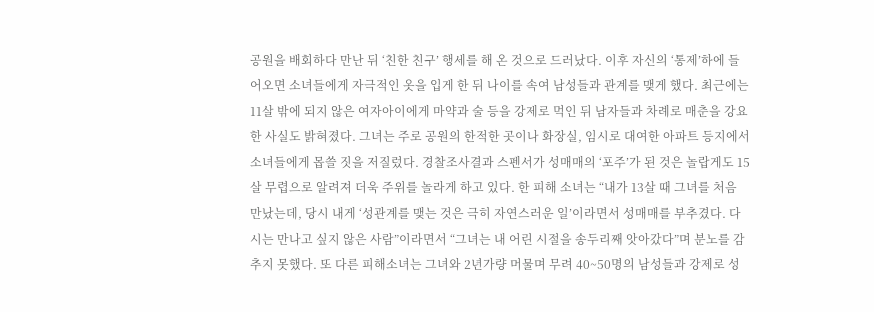공원을 배회하다 만난 뒤 ‘친한 친구’ 행세를 해 온 것으로 드러났다. 이후 자신의 ‘통제’하에 들어오면 소녀들에게 자극적인 옷을 입게 한 뒤 나이를 속여 남성들과 관계를 맺게 했다. 최근에는 11살 밖에 되지 않은 여자아이에게 마약과 술 등을 강제로 먹인 뒤 남자들과 차례로 매춘을 강요한 사실도 밝혀졌다. 그녀는 주로 공원의 한적한 곳이나 화장실, 임시로 대여한 아파트 등지에서 소녀들에게 몹쓸 짓을 저질렀다. 경찰조사결과 스펜서가 성매매의 ‘포주’가 된 것은 놀랍게도 15살 무렵으로 알려져 더욱 주위를 놀라게 하고 있다. 한 피해 소녀는 “내가 13살 때 그녀를 처음 만났는데, 당시 내게 ‘성관계를 맺는 것은 극히 자연스러운 일’이라면서 성매매를 부추겼다. 다시는 만나고 싶지 않은 사람”이라면서 “그녀는 내 어린 시절을 송두리째 앗아갔다”며 분노를 감추지 못했다. 또 다른 피해소녀는 그녀와 2년가량 머물며 무려 40~50명의 남성들과 강제로 성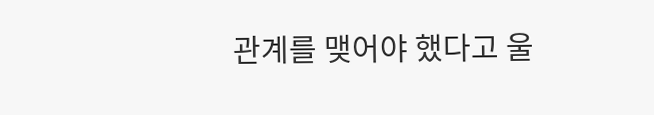관계를 맺어야 했다고 울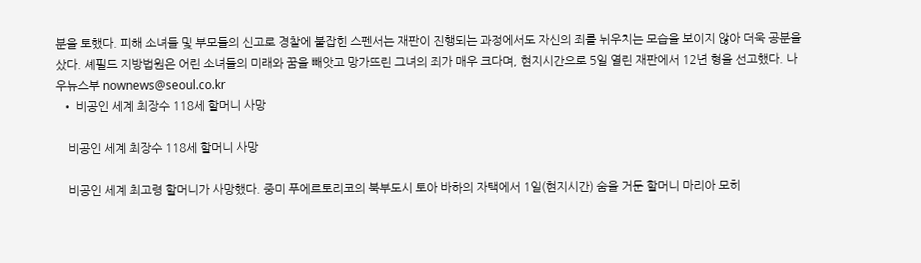분을 토했다. 피해 소녀들 및 부모들의 신고로 경찰에 붙잡힌 스펜서는 재판이 진행되는 과정에서도 자신의 죄를 뉘우치는 모습을 보이지 않아 더욱 공분을 샀다. 셰필드 지방법원은 어린 소녀들의 미래와 꿈을 빼앗고 망가뜨린 그녀의 죄가 매우 크다며, 현지시간으로 5일 열린 재판에서 12년 형을 선고했다. 나우뉴스부 nownews@seoul.co.kr
  • 비공인 세계 최장수 118세 할머니 사망

    비공인 세계 최장수 118세 할머니 사망

    비공인 세계 최고령 할머니가 사망했다. 중미 푸에르토리코의 북부도시 토아 바하의 자택에서 1일(현지시간) 숨을 거둔 할머니 마리아 모히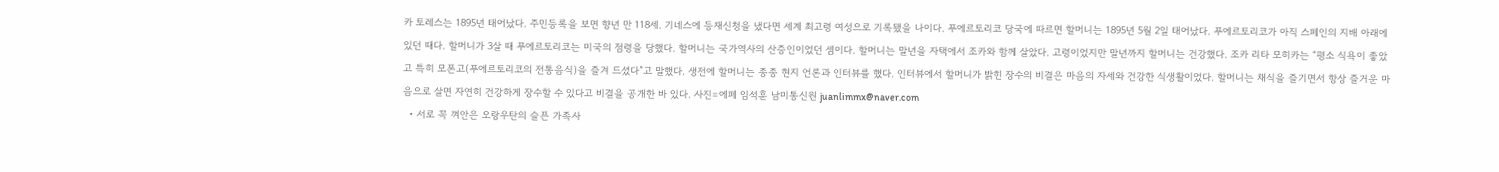카 토레스는 1895년 태어났다. 주민등록을 보면 향년 만 118세. 기네스에 등재신청을 냈다면 세계 최고령 여성으로 기록됐을 나이다. 푸에르토리코 당국에 따르면 할머니는 1895년 5월 2일 태어났다. 푸에르토리코가 아직 스페인의 지배 아래에 있던 때다. 할머니가 3살 때 푸에르토리코는 미국의 점령을 당했다. 할머니는 국가역사의 산증인이었던 셈이다. 할머니는 말년을 자택에서 조카와 함께 살았다. 고령이었지만 말년까지 할머니는 건강했다. 조카 리타 모히카는 “평소 식욕이 좋았고 특히 모폰고(푸에르토리코의 전통음식)을 즐겨 드셨다”고 말했다. 생전에 할머니는 종종 현지 언론과 인터뷰를 했다. 인터뷰에서 할머니가 밝힌 장수의 비결은 마음의 자세와 건강한 식생활이었다. 할머니는 채식을 즐기면서 항상 즐거운 마음으로 살면 자연히 건강하게 장수할 수 있다고 비결을 공개한 바 있다. 사진=에페 임석훈 남미통신원 juanlimmx@naver.com
  • 서로 꼭 껴안은 오랑우탄의 슬픈 가족사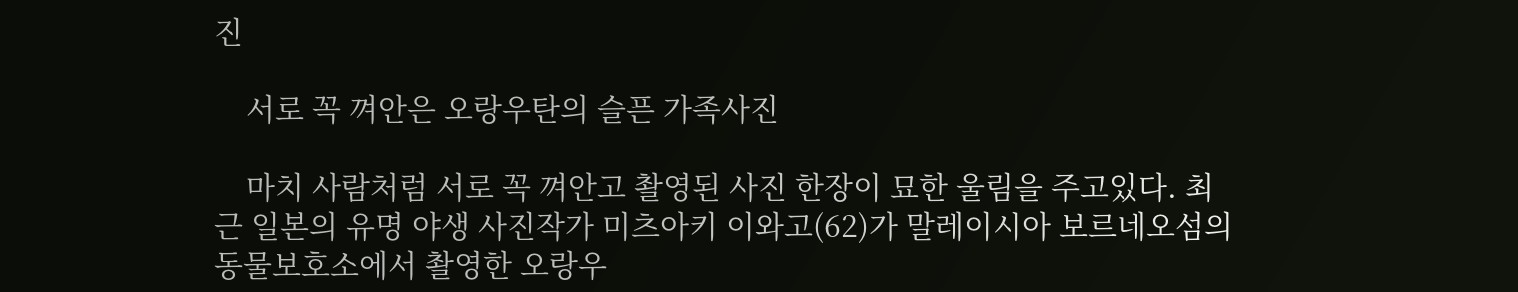진

    서로 꼭 껴안은 오랑우탄의 슬픈 가족사진

    마치 사람처럼 서로 꼭 껴안고 촬영된 사진 한장이 묘한 울림을 주고있다. 최근 일본의 유명 야생 사진작가 미츠아키 이와고(62)가 말레이시아 보르네오섬의 동물보호소에서 촬영한 오랑우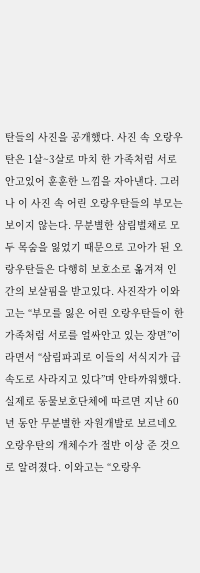탄들의 사진을 공개했다. 사진 속 오랑우탄은 1살~3살로 마치 한 가족처럼 서로 안고있어 훈훈한 느낌을 자아낸다. 그러나 이 사진 속 어린 오랑우탄들의 부모는 보이지 않는다. 무분별한 삼림벌채로 모두 목숨을 잃었기 때문으로 고아가 된 오랑우탄들은 다행히 보호소로 옮겨져 인간의 보살핌을 받고있다. 사진작가 이와고는 “부모를 잃은 어린 오랑우탄들이 한가족처럼 서로를 얼싸안고 있는 장면”이라면서 “삼림파괴로 이들의 서식지가 급속도로 사라지고 있다”며 안타까워했다. 실제로 동물보호단체에 따르면 지난 60년 동안 무분별한 자원개발로 보르네오 오랑우탄의 개체수가 절반 이상 준 것으로 알려졌다. 이와고는 “오랑우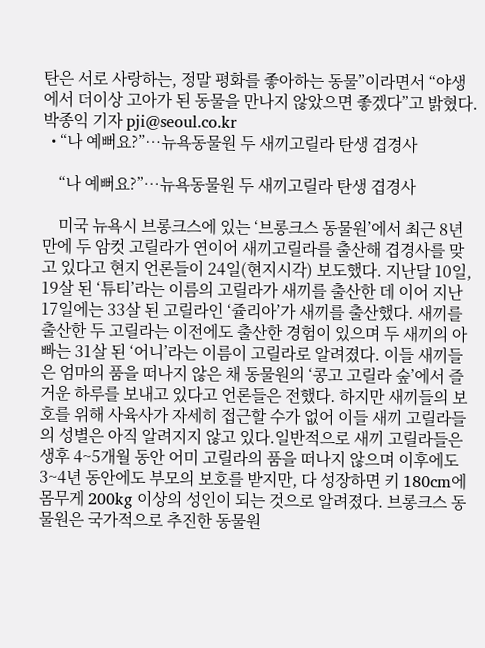탄은 서로 사랑하는, 정말 평화를 좋아하는 동물”이라면서 “야생에서 더이상 고아가 된 동물을 만나지 않았으면 좋겠다”고 밝혔다.         박종익 기자 pji@seoul.co.kr
  • “나 예뻐요?”…뉴욕동물원 두 새끼고릴라 탄생 겹경사

    “나 예뻐요?”…뉴욕동물원 두 새끼고릴라 탄생 겹경사

    미국 뉴욕시 브롱크스에 있는 ‘브롱크스 동물원’에서 최근 8년 만에 두 암컷 고릴라가 연이어 새끼고릴라를 출산해 겹경사를 맞고 있다고 현지 언론들이 24일(현지시각) 보도했다. 지난달 10일, 19살 된 ‘튜티’라는 이름의 고릴라가 새끼를 출산한 데 이어 지난 17일에는 33살 된 고릴라인 ‘쥴리아’가 새끼를 출산했다. 새끼를 출산한 두 고릴라는 이전에도 출산한 경험이 있으며 두 새끼의 아빠는 31살 된 ‘어니’라는 이름이 고릴라로 알려졌다. 이들 새끼들은 엄마의 품을 떠나지 않은 채 동물원의 ‘콩고 고릴라 숲’에서 즐거운 하루를 보내고 있다고 언론들은 전했다. 하지만 새끼들의 보호를 위해 사육사가 자세히 접근할 수가 없어 이들 새끼 고릴라들의 성별은 아직 알려지지 않고 있다.일반적으로 새끼 고릴라들은 생후 4~5개월 동안 어미 고릴라의 품을 떠나지 않으며 이후에도 3~4년 동안에도 부모의 보호를 받지만, 다 성장하면 키 180cm에 몸무게 200kg 이상의 성인이 되는 것으로 알려졌다. 브롱크스 동물원은 국가적으로 추진한 동물원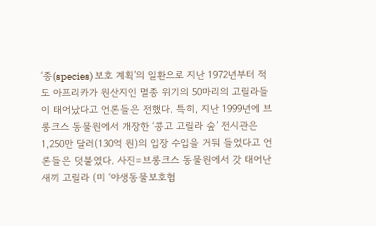‘종(species) 보호 계획’의 일환으로 지난 1972년부터 적도 아프리카가 원산지인 멸종 위기의 50마리의 고릴라들이 태어났다고 언론들은 전했다. 특히, 지난 1999년에 브롱크스 동물원에서 개장한 ‘콩고 고릴라 숲’ 전시관은 1,250만 달러(130억 원)의 입장 수입을 거둬 들었다고 언론들은 덧붙였다. 사진=브롱크스 동물원에서 갓 태어난 새끼 고릴라 (미 ‘야생동물보호협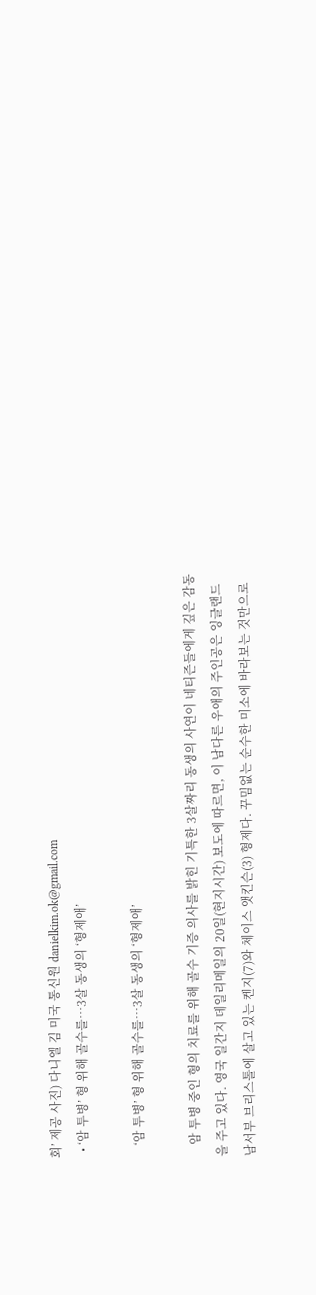회’ 제공 사진) 다니엘 김 미국 통신원 danielkim.ok@gmail.com
  • ‘암 투병’ 형 위해 골수를…3살 동생의 ‘형제애’

    ‘암 투병’ 형 위해 골수를…3살 동생의 ‘형제애’

    암 투병 중인 형의 치료를 위해 골수 기증 의사를 밝힌 기특한 3살짜리 동생의 사연이 네티즌들에게 깊은 감동을 주고 있다. 영국 일간지 데일리메일의 20일(현지시간) 보도에 따르면, 이 남다른 우애의 주인공은 잉글랜드 남서부 브리스톨에 살고 있는 켄지(7)와 체이스 앳킨슨(3) 형제다. 꾸밈없는 순수한 미소에 바라보는 것만으로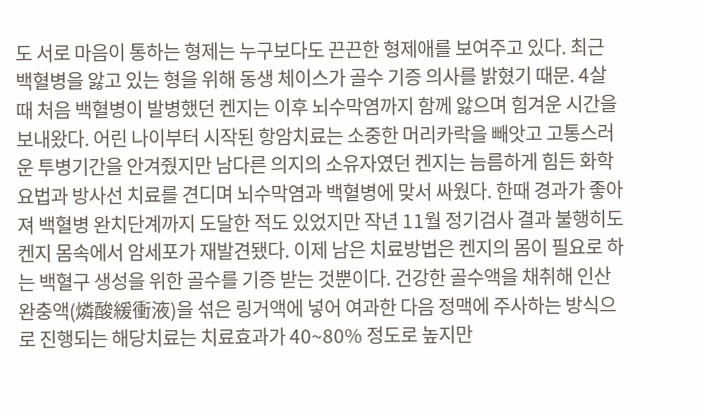도 서로 마음이 통하는 형제는 누구보다도 끈끈한 형제애를 보여주고 있다. 최근 백혈병을 앓고 있는 형을 위해 동생 체이스가 골수 기증 의사를 밝혔기 때문. 4살 때 처음 백혈병이 발병했던 켄지는 이후 뇌수막염까지 함께 앓으며 힘겨운 시간을 보내왔다. 어린 나이부터 시작된 항암치료는 소중한 머리카락을 빼앗고 고통스러운 투병기간을 안겨줬지만 남다른 의지의 소유자였던 켄지는 늠름하게 힘든 화학요법과 방사선 치료를 견디며 뇌수막염과 백혈병에 맞서 싸웠다. 한때 경과가 좋아져 백혈병 완치단계까지 도달한 적도 있었지만 작년 11월 정기검사 결과 불행히도 켄지 몸속에서 암세포가 재발견됐다. 이제 남은 치료방법은 켄지의 몸이 필요로 하는 백혈구 생성을 위한 골수를 기증 받는 것뿐이다. 건강한 골수액을 채취해 인산완충액(燐酸緩衝液)을 섞은 링거액에 넣어 여과한 다음 정맥에 주사하는 방식으로 진행되는 해당치료는 치료효과가 40~80% 정도로 높지만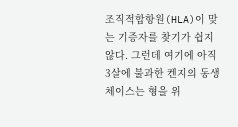조직적합항원(HLA)이 맞는 기증자를 찾기가 쉽지 않다. 그런데 여기에 아직 3살에 불과한 켄지의 동생 체이스는 형을 위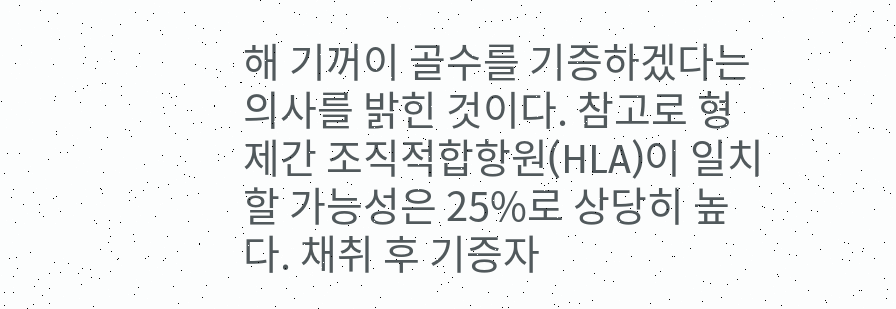해 기꺼이 골수를 기증하겠다는 의사를 밝힌 것이다. 참고로 형제간 조직적합항원(HLA)이 일치할 가능성은 25%로 상당히 높다. 채취 후 기증자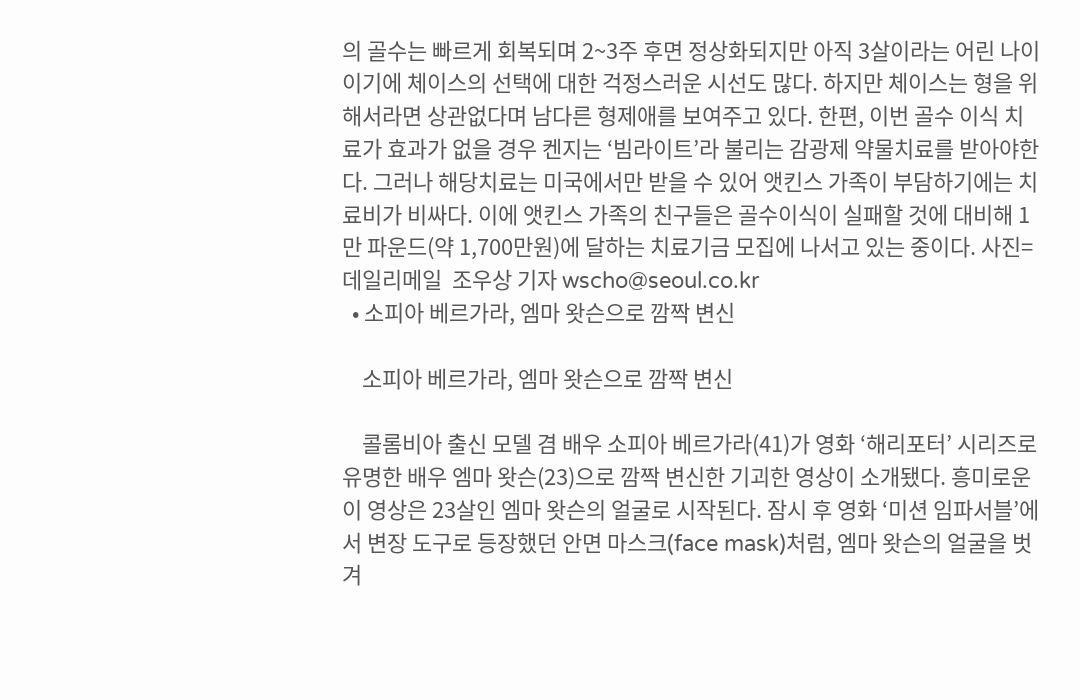의 골수는 빠르게 회복되며 2~3주 후면 정상화되지만 아직 3살이라는 어린 나이이기에 체이스의 선택에 대한 걱정스러운 시선도 많다. 하지만 체이스는 형을 위해서라면 상관없다며 남다른 형제애를 보여주고 있다. 한편, 이번 골수 이식 치료가 효과가 없을 경우 켄지는 ‘빔라이트’라 불리는 감광제 약물치료를 받아야한다. 그러나 해당치료는 미국에서만 받을 수 있어 앳킨스 가족이 부담하기에는 치료비가 비싸다. 이에 앳킨스 가족의 친구들은 골수이식이 실패할 것에 대비해 1만 파운드(약 1,700만원)에 달하는 치료기금 모집에 나서고 있는 중이다. 사진=데일리메일  조우상 기자 wscho@seoul.co.kr
  • 소피아 베르가라, 엠마 왓슨으로 깜짝 변신

    소피아 베르가라, 엠마 왓슨으로 깜짝 변신

    콜롬비아 출신 모델 겸 배우 소피아 베르가라(41)가 영화 ‘해리포터’ 시리즈로 유명한 배우 엠마 왓슨(23)으로 깜짝 변신한 기괴한 영상이 소개됐다. 흥미로운 이 영상은 23살인 엠마 왓슨의 얼굴로 시작된다. 잠시 후 영화 ‘미션 임파서블’에서 변장 도구로 등장했던 안면 마스크(face mask)처럼, 엠마 왓슨의 얼굴을 벗겨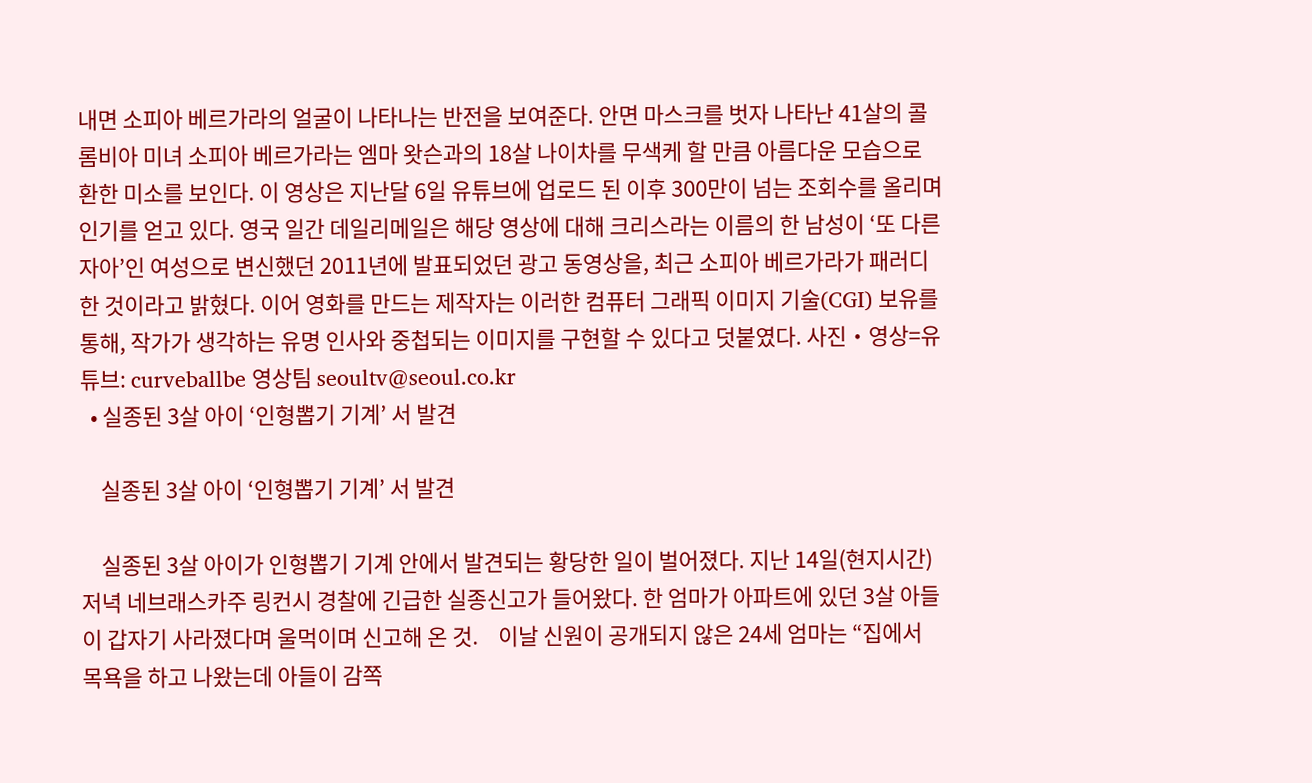내면 소피아 베르가라의 얼굴이 나타나는 반전을 보여준다. 안면 마스크를 벗자 나타난 41살의 콜롬비아 미녀 소피아 베르가라는 엠마 왓슨과의 18살 나이차를 무색케 할 만큼 아름다운 모습으로 환한 미소를 보인다. 이 영상은 지난달 6일 유튜브에 업로드 된 이후 300만이 넘는 조회수를 올리며 인기를 얻고 있다. 영국 일간 데일리메일은 해당 영상에 대해 크리스라는 이름의 한 남성이 ‘또 다른 자아’인 여성으로 변신했던 2011년에 발표되었던 광고 동영상을, 최근 소피아 베르가라가 패러디 한 것이라고 밝혔다. 이어 영화를 만드는 제작자는 이러한 컴퓨터 그래픽 이미지 기술(CGI) 보유를 통해, 작가가 생각하는 유명 인사와 중첩되는 이미지를 구현할 수 있다고 덧붙였다. 사진‧영상=유튜브: curveballbe 영상팀 seoultv@seoul.co.kr
  • 실종된 3살 아이 ‘인형뽑기 기계’ 서 발견

    실종된 3살 아이 ‘인형뽑기 기계’ 서 발견

    실종된 3살 아이가 인형뽑기 기계 안에서 발견되는 황당한 일이 벌어졌다. 지난 14일(현지시간) 저녁 네브래스카주 링컨시 경찰에 긴급한 실종신고가 들어왔다. 한 엄마가 아파트에 있던 3살 아들이 갑자기 사라졌다며 울먹이며 신고해 온 것.    이날 신원이 공개되지 않은 24세 엄마는 “집에서 목욕을 하고 나왔는데 아들이 감쪽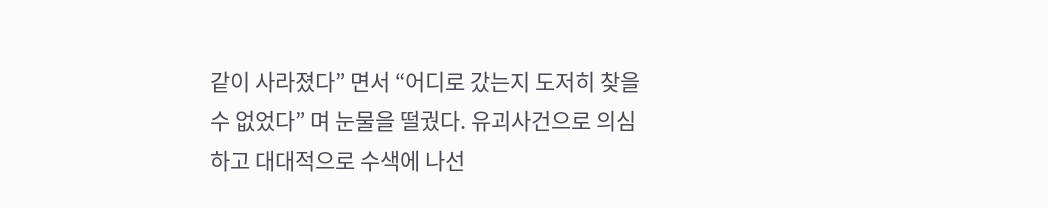같이 사라졌다” 면서 “어디로 갔는지 도저히 찾을 수 없었다” 며 눈물을 떨궜다. 유괴사건으로 의심하고 대대적으로 수색에 나선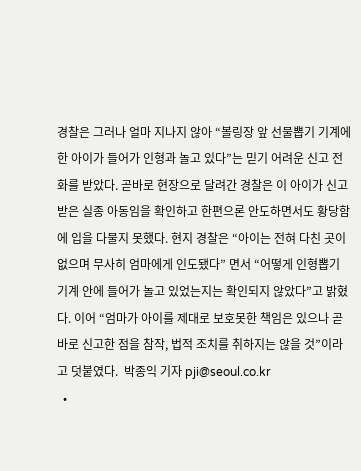경찰은 그러나 얼마 지나지 않아 “볼링장 앞 선물뽑기 기계에 한 아이가 들어가 인형과 놀고 있다”는 믿기 어려운 신고 전화를 받았다. 곧바로 현장으로 달려간 경찰은 이 아이가 신고받은 실종 아동임을 확인하고 한편으론 안도하면서도 황당함에 입을 다물지 못했다. 현지 경찰은 “아이는 전혀 다친 곳이 없으며 무사히 엄마에게 인도됐다” 면서 “어떻게 인형뽑기 기계 안에 들어가 놀고 있었는지는 확인되지 않았다”고 밝혔다. 이어 “엄마가 아이를 제대로 보호못한 책임은 있으나 곧바로 신고한 점을 참작, 법적 조치를 취하지는 않을 것”이라고 덧붙였다.  박종익 기자 pji@seoul.co.kr
  •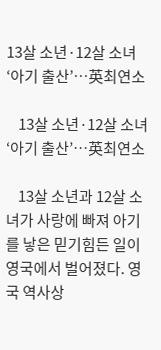13살 소년·12살 소녀 ‘아기 출산’…英최연소

    13살 소년·12살 소녀 ‘아기 출산’…英최연소

    13살 소년과 12살 소녀가 사랑에 빠져 아기를 낳은 믿기힘든 일이 영국에서 벌어졌다. 영국 역사상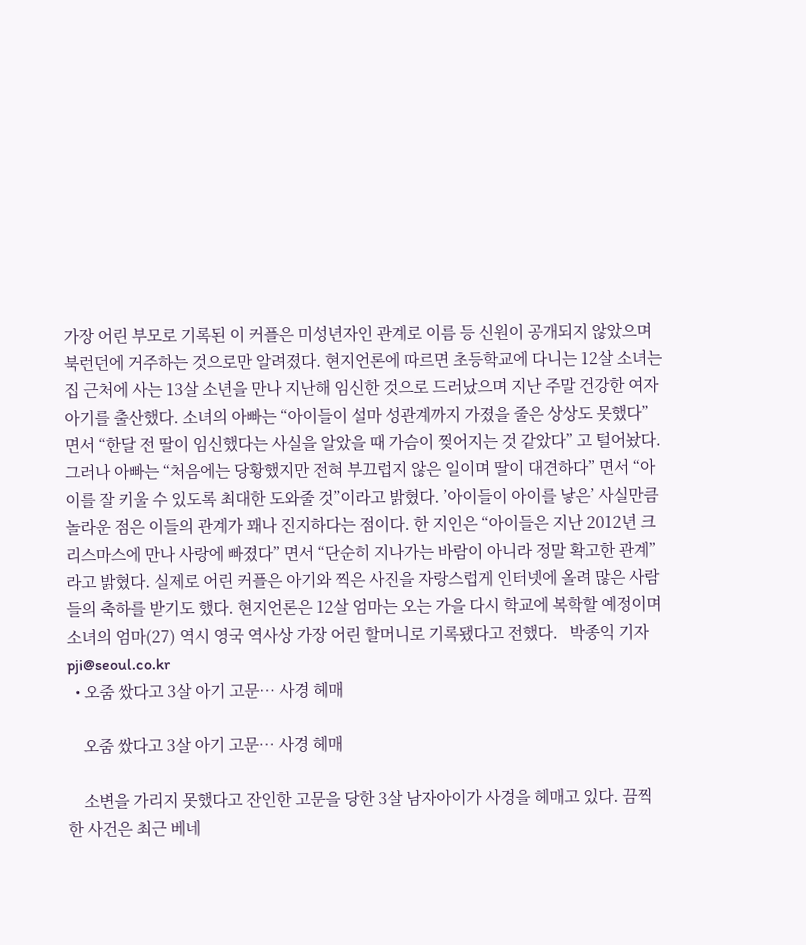가장 어린 부모로 기록된 이 커플은 미성년자인 관계로 이름 등 신원이 공개되지 않았으며 북런던에 거주하는 것으로만 알려졌다. 현지언론에 따르면 초등학교에 다니는 12살 소녀는 집 근처에 사는 13살 소년을 만나 지난해 임신한 것으로 드러났으며 지난 주말 건강한 여자 아기를 출산했다. 소녀의 아빠는 “아이들이 설마 성관계까지 가졌을 줄은 상상도 못했다” 면서 “한달 전 딸이 임신했다는 사실을 알았을 때 가슴이 찢어지는 것 같았다” 고 털어놨다. 그러나 아빠는 “처음에는 당황했지만 전혀 부끄럽지 않은 일이며 딸이 대견하다” 면서 “아이를 잘 키울 수 있도록 최대한 도와줄 것”이라고 밝혔다. ’아이들이 아이를 낳은’ 사실만큼 놀라운 점은 이들의 관계가 꽤나 진지하다는 점이다. 한 지인은 “아이들은 지난 2012년 크리스마스에 만나 사랑에 빠졌다” 면서 “단순히 지나가는 바람이 아니라 정말 확고한 관계”라고 밝혔다. 실제로 어린 커플은 아기와 찍은 사진을 자랑스럽게 인터넷에 올려 많은 사람들의 축하를 받기도 했다. 현지언론은 12살 엄마는 오는 가을 다시 학교에 복학할 예정이며 소녀의 엄마(27) 역시 영국 역사상 가장 어린 할머니로 기록됐다고 전했다.   박종익 기자 pji@seoul.co.kr
  • 오줌 쌌다고 3살 아기 고문… 사경 헤매

    오줌 쌌다고 3살 아기 고문… 사경 헤매

    소변을 가리지 못했다고 잔인한 고문을 당한 3살 남자아이가 사경을 헤매고 있다. 끔찍한 사건은 최근 베네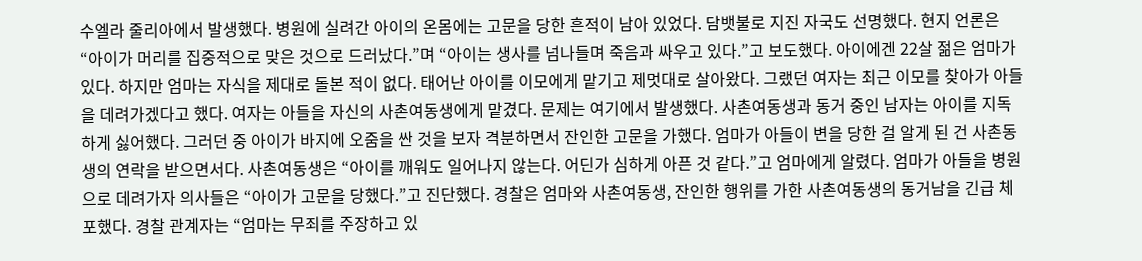수엘라 줄리아에서 발생했다. 병원에 실려간 아이의 온몸에는 고문을 당한 흔적이 남아 있었다. 담뱃불로 지진 자국도 선명했다. 현지 언론은 “아이가 머리를 집중적으로 맞은 것으로 드러났다.”며 “아이는 생사를 넘나들며 죽음과 싸우고 있다.”고 보도했다. 아이에겐 22살 젊은 엄마가 있다. 하지만 엄마는 자식을 제대로 돌본 적이 없다. 태어난 아이를 이모에게 맡기고 제멋대로 살아왔다. 그랬던 여자는 최근 이모를 찾아가 아들을 데려가겠다고 했다. 여자는 아들을 자신의 사촌여동생에게 맡겼다. 문제는 여기에서 발생했다. 사촌여동생과 동거 중인 남자는 아이를 지독하게 싫어했다. 그러던 중 아이가 바지에 오줌을 싼 것을 보자 격분하면서 잔인한 고문을 가했다. 엄마가 아들이 변을 당한 걸 알게 된 건 사촌동생의 연락을 받으면서다. 사촌여동생은 “아이를 깨워도 일어나지 않는다. 어딘가 심하게 아픈 것 같다.”고 엄마에게 알렸다. 엄마가 아들을 병원으로 데려가자 의사들은 “아이가 고문을 당했다.”고 진단했다. 경찰은 엄마와 사촌여동생, 잔인한 행위를 가한 사촌여동생의 동거남을 긴급 체포했다. 경찰 관계자는 “엄마는 무죄를 주장하고 있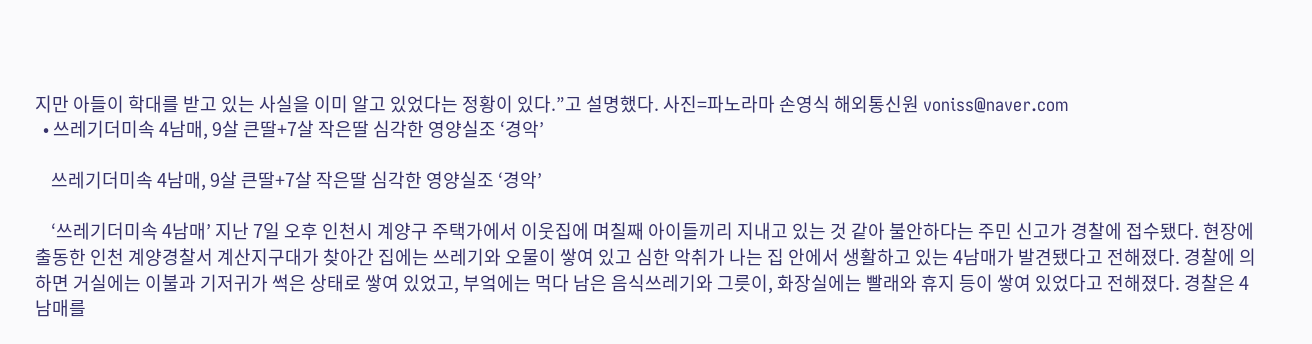지만 아들이 학대를 받고 있는 사실을 이미 알고 있었다는 정황이 있다.”고 설명했다. 사진=파노라마 손영식 해외통신원 voniss@naver.com
  • 쓰레기더미속 4남매, 9살 큰딸+7살 작은딸 심각한 영양실조 ‘경악’

    쓰레기더미속 4남매, 9살 큰딸+7살 작은딸 심각한 영양실조 ‘경악’

    ‘쓰레기더미속 4남매’ 지난 7일 오후 인천시 계양구 주택가에서 이웃집에 며칠째 아이들끼리 지내고 있는 것 같아 불안하다는 주민 신고가 경찰에 접수됐다. 현장에 출동한 인천 계양경찰서 계산지구대가 찾아간 집에는 쓰레기와 오물이 쌓여 있고 심한 악취가 나는 집 안에서 생활하고 있는 4남매가 발견됐다고 전해졌다. 경찰에 의하면 거실에는 이불과 기저귀가 썩은 상태로 쌓여 있었고, 부엌에는 먹다 남은 음식쓰레기와 그릇이, 화장실에는 빨래와 휴지 등이 쌓여 있었다고 전해졌다. 경찰은 4남매를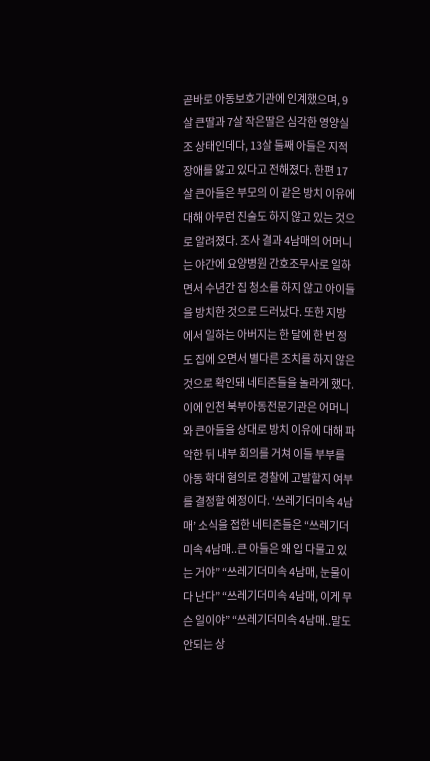곧바로 아동보호기관에 인계했으며, 9살 큰딸과 7살 작은딸은 심각한 영양실조 상태인데다, 13살 둘째 아들은 지적 장애를 앓고 있다고 전해졌다. 한편 17살 큰아들은 부모의 이 같은 방치 이유에 대해 아무런 진술도 하지 않고 있는 것으로 알려졌다. 조사 결과 4남매의 어머니는 야간에 요양병원 간호조무사로 일하면서 수년간 집 청소를 하지 않고 아이들을 방치한 것으로 드러났다. 또한 지방에서 일하는 아버지는 한 달에 한 번 정도 집에 오면서 별다른 조치를 하지 않은 것으로 확인돼 네티즌들을 놀라게 했다. 이에 인천 북부아동전문기관은 어머니와 큰아들을 상대로 방치 이유에 대해 파악한 뒤 내부 회의를 거쳐 이들 부부를 아동 학대 혐의로 경찰에 고발할지 여부를 결정할 예정이다. ‘쓰레기더미속 4남매’ 소식을 접한 네티즌들은 “쓰레기더미속 4남매..큰 아들은 왜 입 다물고 있는 거야” “쓰레기더미속 4남매, 눈물이 다 난다” “쓰레기더미속 4남매, 이게 무슨 일이야” “쓰레기더미속 4남매..말도 안되는 상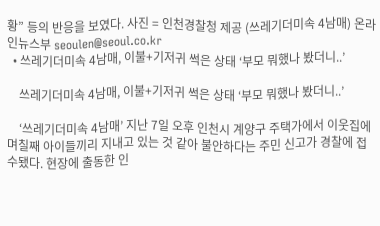황” 등의 반응을 보였다. 사진 = 인천경찰청 제공 (쓰레기더미속 4남매) 온라인뉴스부 seoulen@seoul.co.kr
  • 쓰레기더미속 4남매, 이불+기저귀 썩은 상태 ‘부모 뭐했나 봤더니..’

    쓰레기더미속 4남매, 이불+기저귀 썩은 상태 ‘부모 뭐했나 봤더니..’

    ‘쓰레기더미속 4남매’ 지난 7일 오후 인천시 계양구 주택가에서 이웃집에 며칠째 아이들끼리 지내고 있는 것 같아 불안하다는 주민 신고가 경찰에 접수됐다. 현장에 출동한 인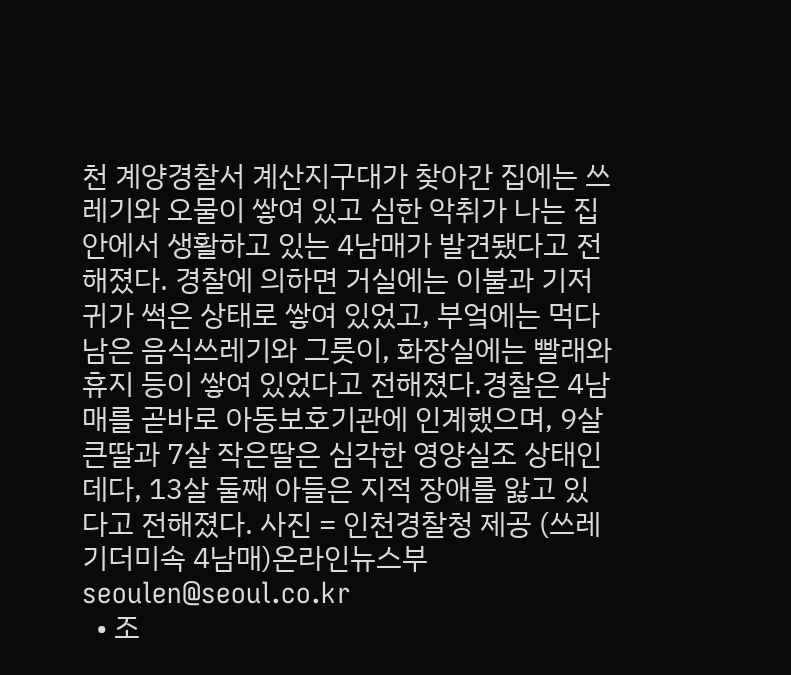천 계양경찰서 계산지구대가 찾아간 집에는 쓰레기와 오물이 쌓여 있고 심한 악취가 나는 집 안에서 생활하고 있는 4남매가 발견됐다고 전해졌다. 경찰에 의하면 거실에는 이불과 기저귀가 썩은 상태로 쌓여 있었고, 부엌에는 먹다 남은 음식쓰레기와 그릇이, 화장실에는 빨래와 휴지 등이 쌓여 있었다고 전해졌다.경찰은 4남매를 곧바로 아동보호기관에 인계했으며, 9살 큰딸과 7살 작은딸은 심각한 영양실조 상태인데다, 13살 둘째 아들은 지적 장애를 앓고 있다고 전해졌다. 사진 = 인천경찰청 제공 (쓰레기더미속 4남매)온라인뉴스부 seoulen@seoul.co.kr
  • 조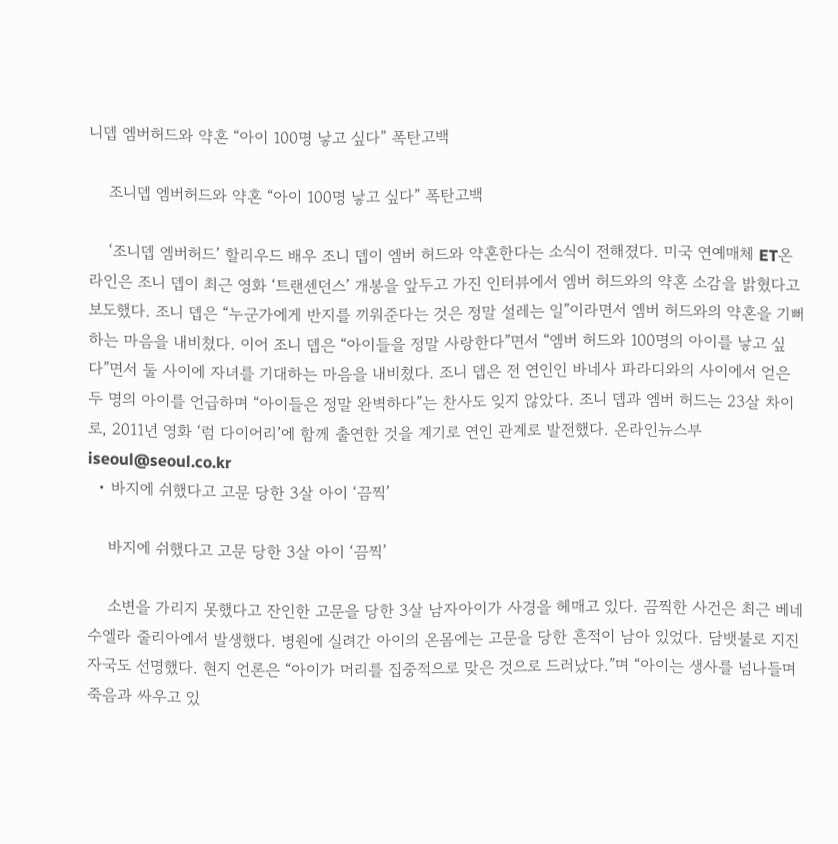니뎁 엠버허드와 약혼 “아이 100명 낳고 싶다” 폭탄고백

    조니뎁 엠버허드와 약혼 “아이 100명 낳고 싶다” 폭탄고백

    ‘조니뎁 엠버허드’ 할리우드 배우 조니 뎁이 엠버 허드와 약혼한다는 소식이 전해졌다. 미국 연예매체 ET온라인은 조니 뎁이 최근 영화 ‘트랜센던스’ 개봉을 앞두고 가진 인터뷰에서 엠버 허드와의 약혼 소감을 밝혔다고 보도했다. 조니 뎁은 “누군가에게 반지를 끼워준다는 것은 정말 설레는 일”이라면서 엠버 허드와의 약혼을 기뻐하는 마음을 내비쳤다. 이어 조니 뎁은 “아이들을 정말 사랑한다”면서 “엠버 허드와 100명의 아이를 낳고 싶다”면서 둘 사이에 자녀를 기대하는 마음을 내비쳤다. 조니 뎁은 전 연인인 바네사 파라디와의 사이에서 얻은 두 명의 아이를 언급하며 “아이들은 정말 완벽하다”는 찬사도 잊지 않았다. 조니 뎁과 엠버 허드는 23살 차이로, 2011년 영화 ‘럼 다이어리’에 함께 출연한 것을 계기로 연인 관계로 발전했다. 온라인뉴스부 iseoul@seoul.co.kr
  • 바지에 쉬했다고 고문 당한 3살 아이 ‘끔찍’

    바지에 쉬했다고 고문 당한 3살 아이 ‘끔찍’

    소변을 가리지 못했다고 잔인한 고문을 당한 3살 남자아이가 사경을 헤매고 있다. 끔찍한 사건은 최근 베네수엘라 줄리아에서 발생했다. 병원에 실려간 아이의 온몸에는 고문을 당한 흔적이 남아 있었다. 담뱃불로 지진 자국도 선명했다. 현지 언론은 “아이가 머리를 집중적으로 맞은 것으로 드러났다.”며 “아이는 생사를 넘나들며 죽음과 싸우고 있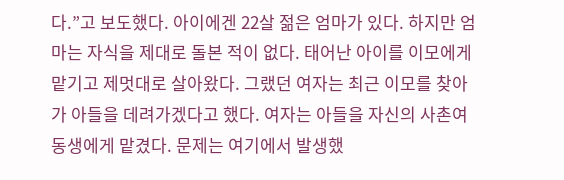다.”고 보도했다. 아이에겐 22살 젊은 엄마가 있다. 하지만 엄마는 자식을 제대로 돌본 적이 없다. 태어난 아이를 이모에게 맡기고 제멋대로 살아왔다. 그랬던 여자는 최근 이모를 찾아가 아들을 데려가겠다고 했다. 여자는 아들을 자신의 사촌여동생에게 맡겼다. 문제는 여기에서 발생했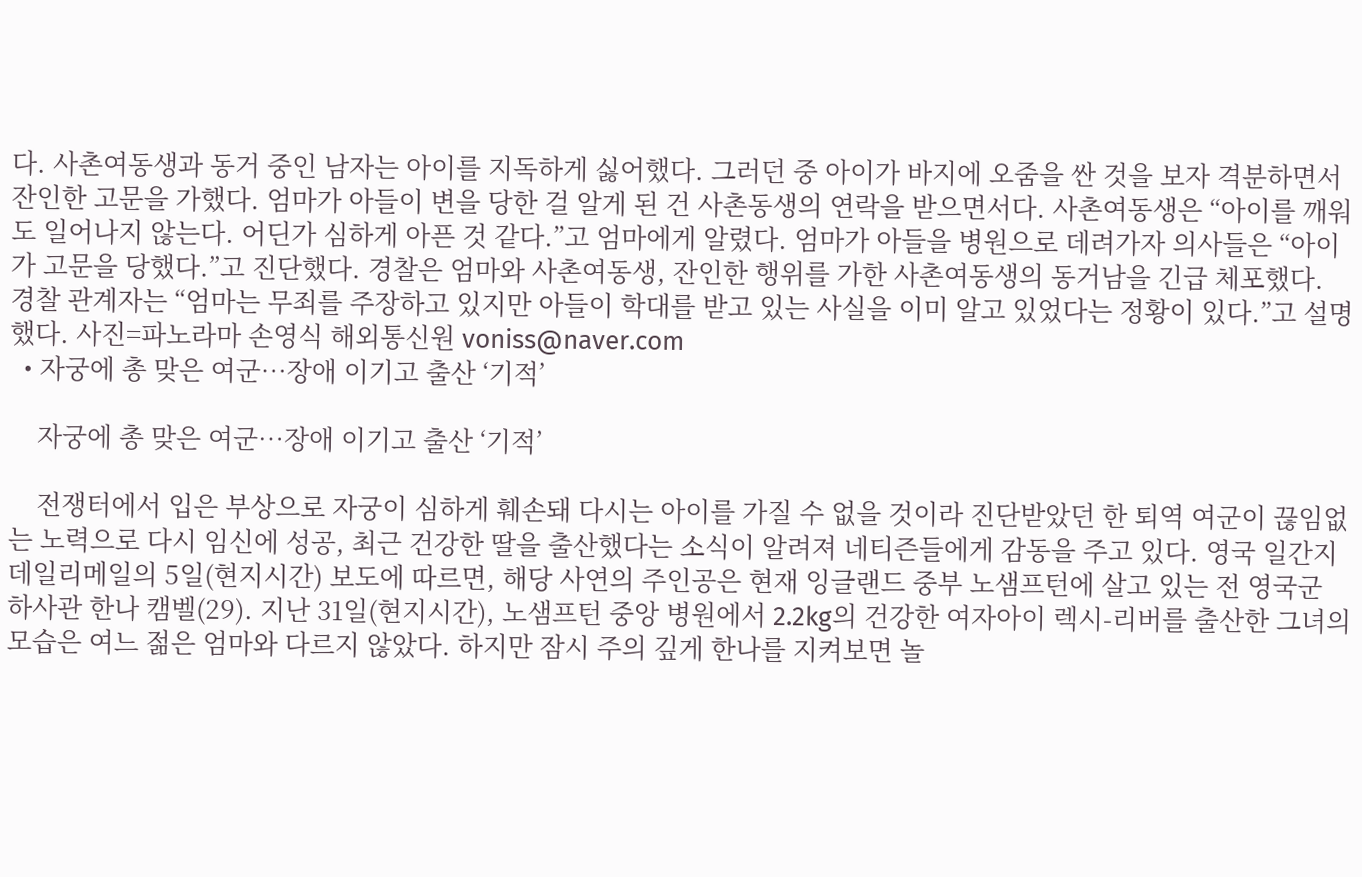다. 사촌여동생과 동거 중인 남자는 아이를 지독하게 싫어했다. 그러던 중 아이가 바지에 오줌을 싼 것을 보자 격분하면서 잔인한 고문을 가했다. 엄마가 아들이 변을 당한 걸 알게 된 건 사촌동생의 연락을 받으면서다. 사촌여동생은 “아이를 깨워도 일어나지 않는다. 어딘가 심하게 아픈 것 같다.”고 엄마에게 알렸다. 엄마가 아들을 병원으로 데려가자 의사들은 “아이가 고문을 당했다.”고 진단했다. 경찰은 엄마와 사촌여동생, 잔인한 행위를 가한 사촌여동생의 동거남을 긴급 체포했다. 경찰 관계자는 “엄마는 무죄를 주장하고 있지만 아들이 학대를 받고 있는 사실을 이미 알고 있었다는 정황이 있다.”고 설명했다. 사진=파노라마 손영식 해외통신원 voniss@naver.com
  • 자궁에 총 맞은 여군…장애 이기고 출산 ‘기적’

    자궁에 총 맞은 여군…장애 이기고 출산 ‘기적’

    전쟁터에서 입은 부상으로 자궁이 심하게 훼손돼 다시는 아이를 가질 수 없을 것이라 진단받았던 한 퇴역 여군이 끊임없는 노력으로 다시 임신에 성공, 최근 건강한 딸을 출산했다는 소식이 알려져 네티즌들에게 감동을 주고 있다. 영국 일간지 데일리메일의 5일(현지시간) 보도에 따르면, 해당 사연의 주인공은 현재 잉글랜드 중부 노샘프턴에 살고 있는 전 영국군 하사관 한나 캠벨(29). 지난 31일(현지시간), 노샘프턴 중앙 병원에서 2.2kg의 건강한 여자아이 렉시-리버를 출산한 그녀의 모습은 여느 젊은 엄마와 다르지 않았다. 하지만 잠시 주의 깊게 한나를 지켜보면 놀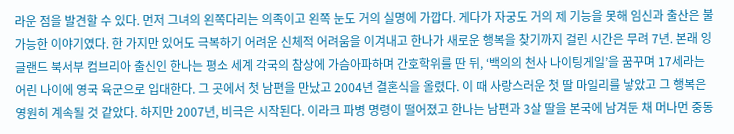라운 점을 발견할 수 있다. 먼저 그녀의 왼쪽다리는 의족이고 왼쪽 눈도 거의 실명에 가깝다. 게다가 자궁도 거의 제 기능을 못해 임신과 출산은 불가능한 이야기였다. 한 가지만 있어도 극복하기 어려운 신체적 어려움을 이겨내고 한나가 새로운 행복을 찾기까지 걸린 시간은 무려 7년. 본래 잉글랜드 북서부 컴브리아 출신인 한나는 평소 세계 각국의 참상에 가슴아파하며 간호학위를 딴 뒤, ‘백의의 천사 나이팅게일’을 꿈꾸며 17세라는 어린 나이에 영국 육군으로 입대한다. 그 곳에서 첫 남편을 만났고 2004년 결혼식을 올렸다. 이 때 사랑스러운 첫 딸 마일리를 낳았고 그 행복은 영원히 계속될 것 같았다. 하지만 2007년, 비극은 시작된다. 이라크 파병 명령이 떨어졌고 한나는 남편과 3살 딸을 본국에 남겨둔 채 머나먼 중동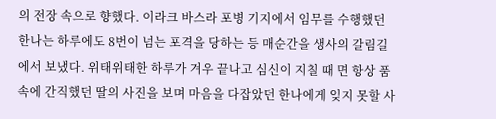의 전장 속으로 향했다. 이라크 바스라 포병 기지에서 임무를 수행했던 한나는 하루에도 8번이 넘는 포격을 당하는 등 매순간을 생사의 갈림길에서 보냈다. 위태위태한 하루가 겨우 끝나고 심신이 지칠 때 면 항상 품속에 간직했던 딸의 사진을 보며 마음을 다잡았던 한나에게 잊지 못할 사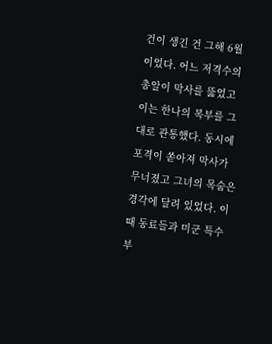건이 생긴 건 그해 6월이었다. 어느 저격수의 총알이 막사를 뚫었고 이는 한나의 복부를 그대로 관통했다. 동시에 포격이 쏟아져 막사가 무너졌고 그녀의 목숨은 경각에 달려 있었다. 이 때 동료들과 미군 특수부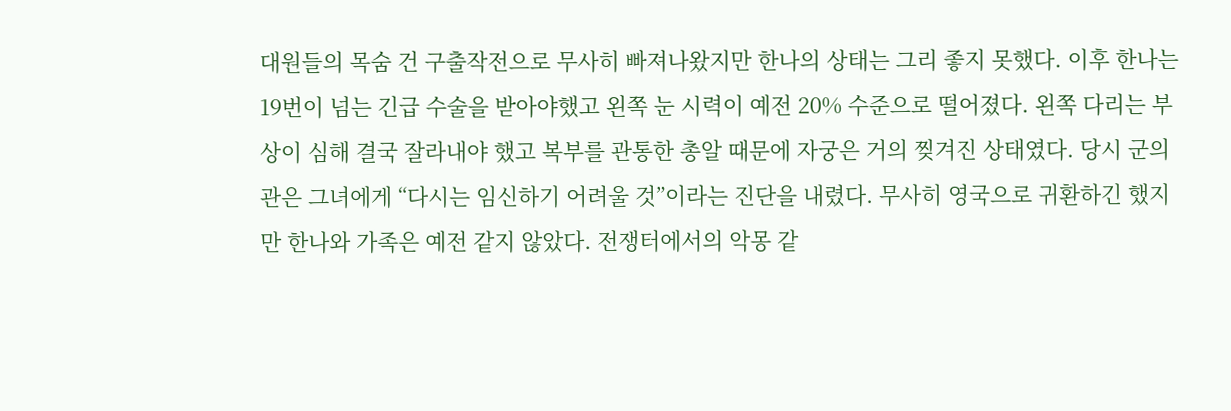대원들의 목숨 건 구출작전으로 무사히 빠져나왔지만 한나의 상태는 그리 좋지 못했다. 이후 한나는 19번이 넘는 긴급 수술을 받아야했고 왼쪽 눈 시력이 예전 20% 수준으로 떨어졌다. 왼쪽 다리는 부상이 심해 결국 잘라내야 했고 복부를 관통한 총알 때문에 자궁은 거의 찢겨진 상태였다. 당시 군의관은 그녀에게 “다시는 임신하기 어려울 것”이라는 진단을 내렸다. 무사히 영국으로 귀환하긴 했지만 한나와 가족은 예전 같지 않았다. 전쟁터에서의 악몽 같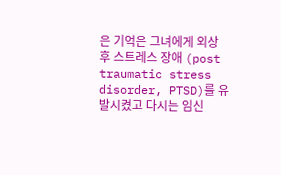은 기억은 그녀에게 외상 후 스트레스 장애 (post traumatic stress disorder, PTSD)를 유발시켰고 다시는 임신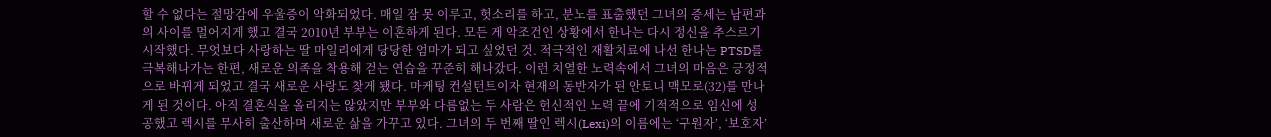할 수 없다는 절망감에 우울증이 악화되었다. 매일 잠 못 이루고, 헛소리를 하고, 분노를 표출했던 그녀의 증세는 남편과의 사이를 멀어지게 했고 결국 2010년 부부는 이혼하게 된다. 모든 게 악조건인 상황에서 한나는 다시 정신을 추스르기 시작했다. 무엇보다 사랑하는 딸 마일리에게 당당한 엄마가 되고 싶었던 것. 적극적인 재활치료에 나선 한나는 PTSD를 극복해나가는 한편, 새로운 의족을 착용해 걷는 연습을 꾸준히 해나갔다. 이런 치열한 노력속에서 그녀의 마음은 긍정적으로 바뀌게 되었고 결국 새로운 사랑도 찾게 됐다. 마케팅 컨설턴트이자 현재의 동반자가 된 안토니 맥모로(32)를 만나게 된 것이다. 아직 결혼식을 올리지는 않았지만 부부와 다름없는 두 사람은 헌신적인 노력 끝에 기적적으로 임신에 성공했고 렉시를 무사히 출산하며 새로운 삶을 가꾸고 있다. 그녀의 두 번째 딸인 렉시(Lexi)의 이름에는 ‘구원자’, ‘보호자’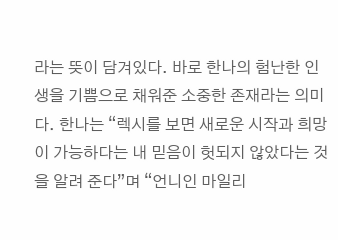라는 뜻이 담겨있다. 바로 한나의 험난한 인생을 기쁨으로 채워준 소중한 존재라는 의미다. 한나는 “렉시를 보면 새로운 시작과 희망이 가능하다는 내 믿음이 헛되지 않았다는 것을 알려 준다”며 “언니인 마일리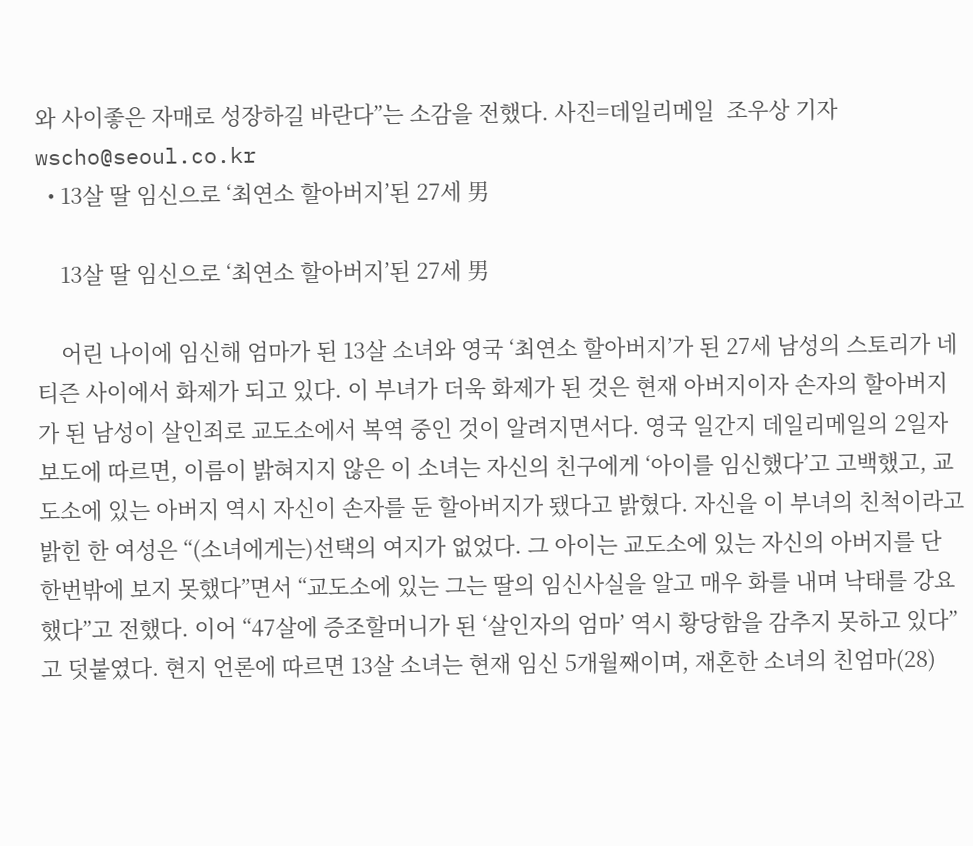와 사이좋은 자매로 성장하길 바란다”는 소감을 전했다. 사진=데일리메일  조우상 기자 wscho@seoul.co.kr
  • 13살 딸 임신으로 ‘최연소 할아버지’된 27세 男

    13살 딸 임신으로 ‘최연소 할아버지’된 27세 男

    어린 나이에 임신해 엄마가 된 13살 소녀와 영국 ‘최연소 할아버지’가 된 27세 남성의 스토리가 네티즌 사이에서 화제가 되고 있다. 이 부녀가 더욱 화제가 된 것은 현재 아버지이자 손자의 할아버지가 된 남성이 살인죄로 교도소에서 복역 중인 것이 알려지면서다. 영국 일간지 데일리메일의 2일자 보도에 따르면, 이름이 밝혀지지 않은 이 소녀는 자신의 친구에게 ‘아이를 임신했다’고 고백했고, 교도소에 있는 아버지 역시 자신이 손자를 둔 할아버지가 됐다고 밝혔다. 자신을 이 부녀의 친척이라고 밝힌 한 여성은 “(소녀에게는)선택의 여지가 없었다. 그 아이는 교도소에 있는 자신의 아버지를 단 한번밖에 보지 못했다”면서 “교도소에 있는 그는 딸의 임신사실을 알고 매우 화를 내며 낙태를 강요했다”고 전했다. 이어 “47살에 증조할머니가 된 ‘살인자의 엄마’ 역시 황당함을 감추지 못하고 있다”고 덧붙였다. 현지 언론에 따르면 13살 소녀는 현재 임신 5개월째이며, 재혼한 소녀의 친엄마(28)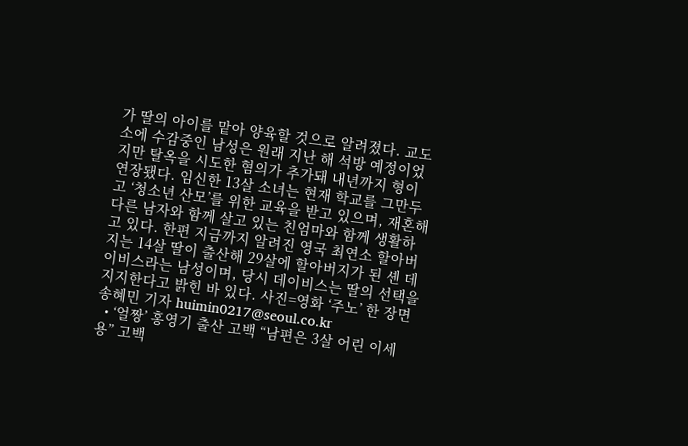가 딸의 아이를 맡아 양육할 것으로 알려졌다. 교도소에 수감중인 남성은 원래 지난 해 석방 예정이었지만 탈옥을 시도한 혐의가 추가돼 내년까지 형이 연장됐다. 임신한 13살 소녀는 현재 학교를 그만두고 ‘청소년 산모’를 위한 교육을 받고 있으며, 재혼해 다른 남자와 함께 살고 있는 친엄마와 함께 생활하고 있다. 한편 지금까지 알려진 영국 최연소 할아버지는 14살 딸이 출산해 29살에 할아버지가 된 셴 데이비스라는 남성이며, 당시 데이비스는 딸의 선택을 지지한다고 밝힌 바 있다. 사진=영화 ‘주노’ 한 장면 송혜민 기자 huimin0217@seoul.co.kr
  • ‘얼짱’ 홍영기 출산 고백 “남편은 3살 어린 이세용” 고백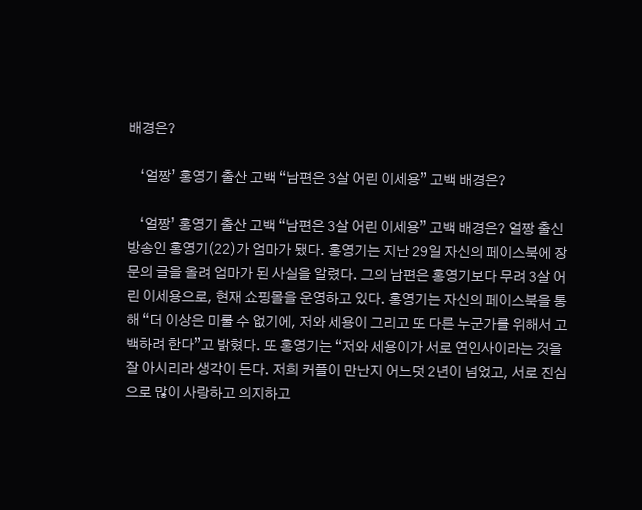배경은?

    ‘얼짱’ 홍영기 출산 고백 “남편은 3살 어린 이세용” 고백 배경은?

    ‘얼짱’ 홍영기 출산 고백 “남편은 3살 어린 이세용” 고백 배경은? 얼짱 출신 방송인 홍영기(22)가 엄마가 됐다. 홍영기는 지난 29일 자신의 페이스북에 장문의 글을 올려 엄마가 된 사실을 알렸다. 그의 남편은 홍영기보다 무려 3살 어린 이세용으로, 현재 쇼핑몰을 운영하고 있다. 홍영기는 자신의 페이스북을 통해 “더 이상은 미룰 수 없기에, 저와 세용이 그리고 또 다른 누군가를 위해서 고백하려 한다”고 밝혔다. 또 홍영기는 “저와 세용이가 서로 연인사이라는 것을 잘 아시리라 생각이 든다. 저희 커플이 만난지 어느덧 2년이 넘었고, 서로 진심으로 많이 사랑하고 의지하고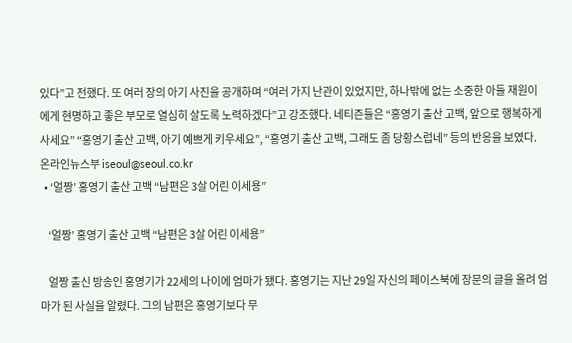있다”고 전했다. 또 여러 장의 아기 사진을 공개하며 “여러 가지 난관이 있었지만, 하나밖에 없는 소중한 아들 재원이에게 현명하고 좋은 부모로 열심히 살도록 노력하겠다”고 강조했다. 네티즌들은 “홍영기 출산 고백, 앞으로 행복하게 사세요” “홍영기 출산 고백, 아기 예쁘게 키우세요”, “홍영기 출산 고백, 그래도 좀 당황스럽네” 등의 반응을 보였다. 온라인뉴스부 iseoul@seoul.co.kr
  • ‘얼짱’ 홍영기 출산 고백 “남편은 3살 어린 이세용”

    ‘얼짱’ 홍영기 출산 고백 “남편은 3살 어린 이세용”

    얼짱 출신 방송인 홍영기가 22세의 나이에 엄마가 됐다. 홍영기는 지난 29일 자신의 페이스북에 장문의 글을 올려 엄마가 된 사실을 알렸다. 그의 남편은 홍영기보다 무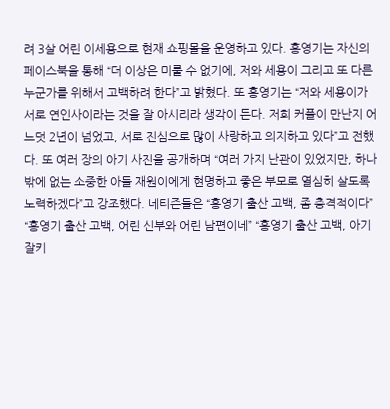려 3살 어린 이세용으로 현재 쇼핑몰을 운영하고 있다. 홍영기는 자신의 페이스북을 통해 “더 이상은 미룰 수 없기에, 저와 세용이 그리고 또 다른 누군가를 위해서 고백하려 한다”고 밝혔다. 또 홍영기는 “저와 세용이가 서로 연인사이라는 것을 잘 아시리라 생각이 든다. 저희 커플이 만난지 어느덧 2년이 넘었고, 서로 진심으로 많이 사랑하고 의지하고 있다”고 전했다. 또 여러 장의 아기 사진을 공개하며 “여러 가지 난관이 있었지만, 하나밖에 없는 소중한 아들 재원이에게 현명하고 좋은 부모로 열심히 살도록 노력하겠다”고 강조했다. 네티즌들은 “홍영기 출산 고백, 좀 충격적이다” “홍영기 출산 고백, 어린 신부와 어린 남편이네” “홍영기 출산 고백, 아기 잘키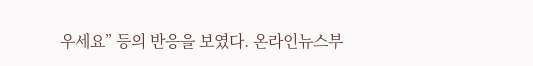우세요” 등의 반응을 보였다. 온라인뉴스부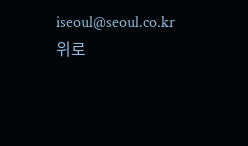iseoul@seoul.co.kr
위로